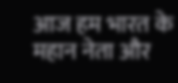आज हम भारत के महान नेता और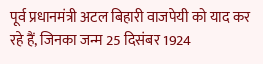पूर्व प्रधानमंत्री अटल बिहारी वाजपेयी को याद कर रहे हैं, जिनका जन्म 25 दिसंबर 1924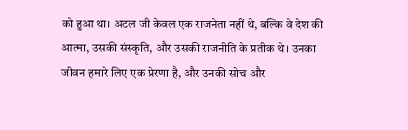को हुआ था। अटल जी केवल एक राजनेता नहीं थे, बल्कि वे देश की आत्मा, उसकी संस्कृति, और उसकी राजनीति के प्रतीक थे। उनका जीवन हमारे लिए एक प्रेरणा है, और उनकी सोच और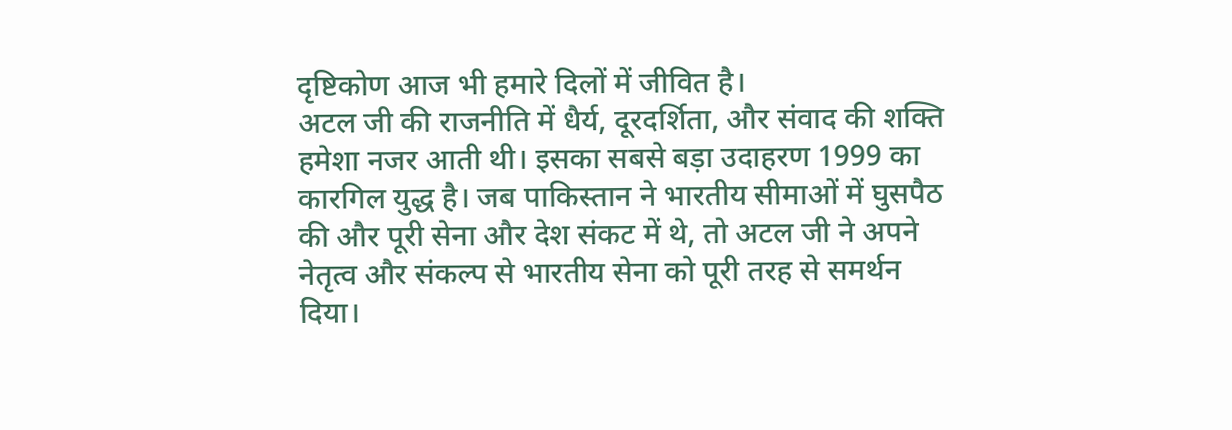दृष्टिकोण आज भी हमारे दिलों में जीवित है।
अटल जी की राजनीति में धैर्य, दूरदर्शिता, और संवाद की शक्ति हमेशा नजर आती थी। इसका सबसे बड़ा उदाहरण 1999 का कारगिल युद्ध है। जब पाकिस्तान ने भारतीय सीमाओं में घुसपैठ की और पूरी सेना और देश संकट में थे, तो अटल जी ने अपने नेतृत्व और संकल्प से भारतीय सेना को पूरी तरह से समर्थन दिया।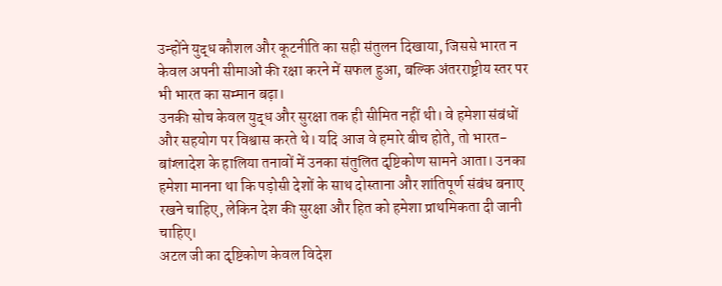उन्होंने युद्ध कौशल और कूटनीति का सही संतुलन दिखाया, जिससे भारत न केवल अपनी सीमाओं की रक्षा करने में सफल हुआ, बल्कि अंतरराष्ट्रीय स्तर पर भी भारत का सम्मान बढ़ा।
उनकी सोच केवल युद्ध और सुरक्षा तक ही सीमित नहीं थी। वे हमेशा संबंधों और सहयोग पर विश्वास करते थे। यदि आज वे हमारे बीच होते, तो भारत-बांग्लादेश के हालिया तनावों में उनका संतुलित दृष्टिकोण सामने आता। उनका हमेशा मानना था कि पड़ोसी देशों के साथ दोस्ताना और शांतिपूर्ण संबंध बनाए रखने चाहिए, लेकिन देश की सुरक्षा और हित को हमेशा प्राथमिकता दी जानी चाहिए।
अटल जी का दृष्टिकोण केवल विदेश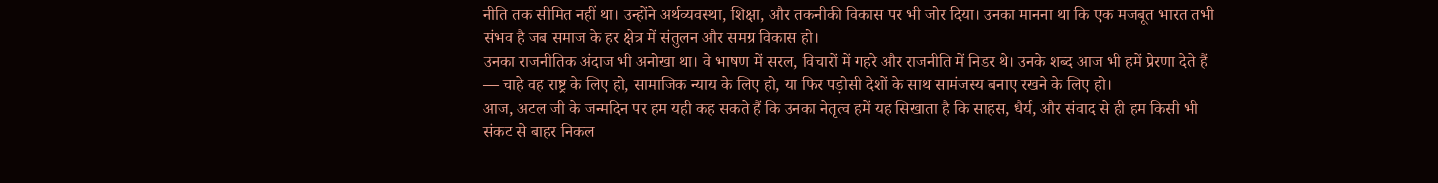नीति तक सीमित नहीं था। उन्होंने अर्थव्यवस्था, शिक्षा, और तकनीकी विकास पर भी जोर दिया। उनका मानना था कि एक मजबूत भारत तभी संभव है जब समाज के हर क्षेत्र में संतुलन और समग्र विकास हो।
उनका राजनीतिक अंदाज भी अनोखा था। वे भाषण में सरल, विचारों में गहरे और राजनीति में निडर थे। उनके शब्द आज भी हमें प्रेरणा देते हैं — चाहे वह राष्ट्र के लिए हो, सामाजिक न्याय के लिए हो, या फिर पड़ोसी देशों के साथ सामंजस्य बनाए रखने के लिए हो।
आज, अटल जी के जन्मदिन पर हम यही कह सकते हैं कि उनका नेतृत्व हमें यह सिखाता है कि साहस, धैर्य, और संवाद से ही हम किसी भी संकट से बाहर निकल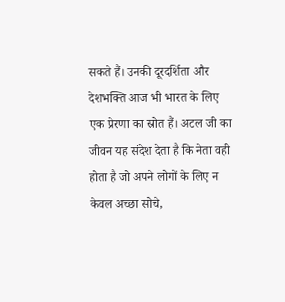सकते हैं। उनकी दूरदर्शिता और देशभक्ति आज भी भारत के लिए एक प्रेरणा का स्रोत हैं। अटल जी का जीवन यह संदेश देता है कि नेता वही होता है जो अपने लोगों के लिए न केवल अच्छा सोचे,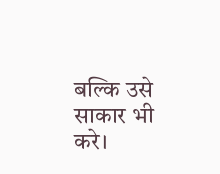बल्कि उसे साकार भी करे।